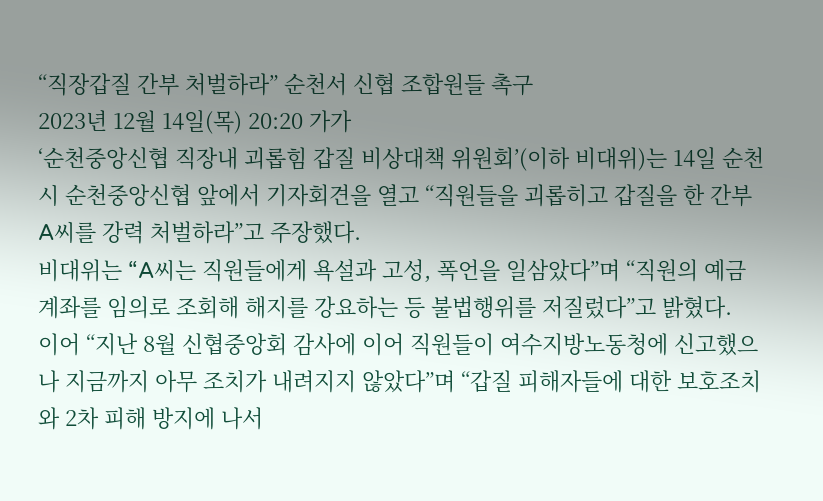“직장갑질 간부 처벌하라” 순천서 신협 조합원들 촉구
2023년 12월 14일(목) 20:20 가가
‘순천중앙신협 직장내 괴롭힘 갑질 비상대책 위원회’(이하 비대위)는 14일 순천시 순천중앙신협 앞에서 기자회견을 열고 “직원들을 괴롭히고 갑질을 한 간부 A씨를 강력 처벌하라”고 주장했다.
비대위는 “A씨는 직원들에게 욕설과 고성, 폭언을 일삼았다”며 “직원의 예금 계좌를 임의로 조회해 해지를 강요하는 등 불법행위를 저질렀다”고 밝혔다.
이어 “지난 8월 신협중앙회 감사에 이어 직원들이 여수지방노동청에 신고했으나 지금까지 아무 조치가 내려지지 않았다”며 “갑질 피해자들에 대한 보호조치와 2차 피해 방지에 나서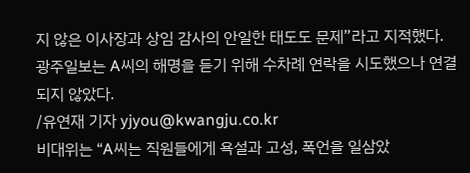지 않은 이사장과 상임 감사의 안일한 태도도 문제”라고 지적했다.
광주일보는 A씨의 해명을 듣기 위해 수차례 연락을 시도했으나 연결되지 않았다.
/유연재 기자 yjyou@kwangju.co.kr
비대위는 “A씨는 직원들에게 욕설과 고성, 폭언을 일삼았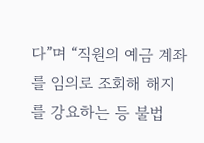다”며 “직원의 예금 계좌를 임의로 조회해 해지를 강요하는 등 불법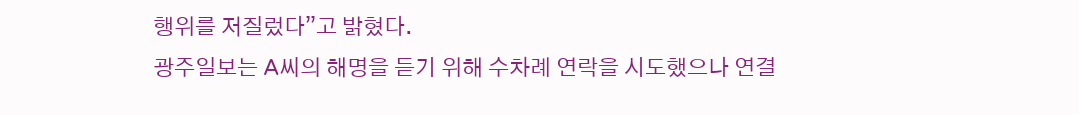행위를 저질렀다”고 밝혔다.
광주일보는 A씨의 해명을 듣기 위해 수차례 연락을 시도했으나 연결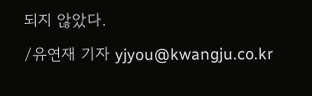되지 않았다.
/유연재 기자 yjyou@kwangju.co.kr